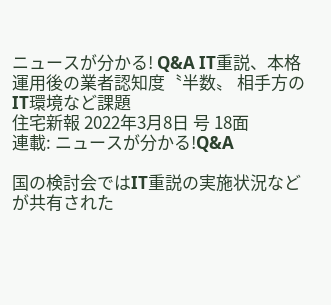ニュースが分かる! Q&A IT重説、本格運用後の業者認知度〝半数〟 相手方のIT環境など課題
住宅新報 2022年3月8日 号 18面
連載: ニュースが分かる!Q&A

国の検討会ではIT重説の実施状況などが共有された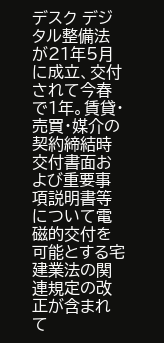デスク デジタル整備法が21年5月に成立、交付されて今春で1年。賃貸・売買・媒介の契約締結時交付書面および重要事項説明書等について電磁的交付を可能とする宅建業法の関連規定の改正が含まれて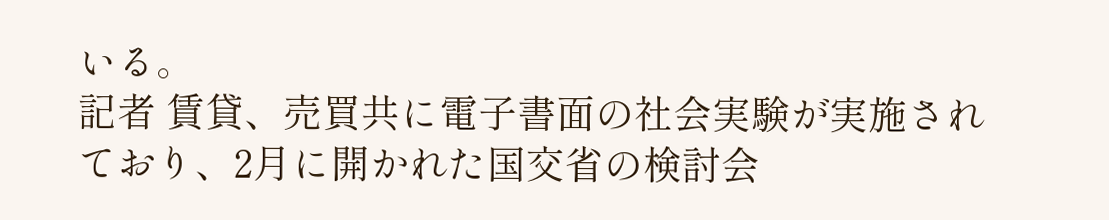いる。
記者 賃貸、売買共に電子書面の社会実験が実施されており、2月に開かれた国交省の検討会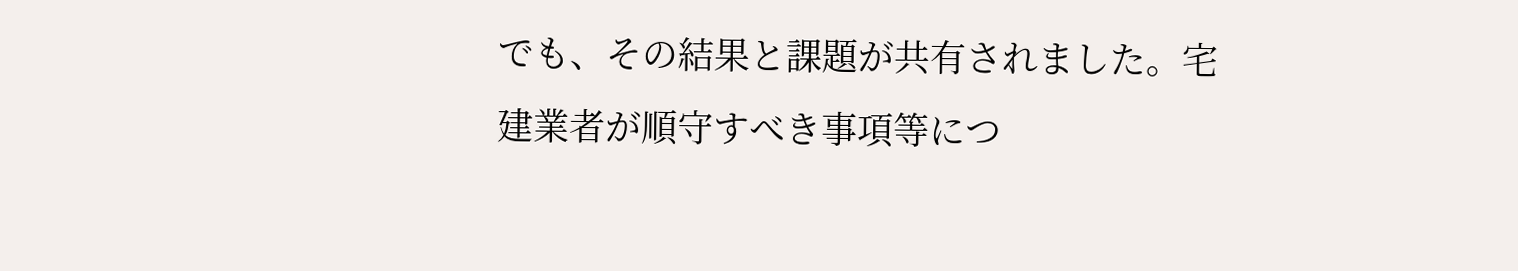でも、その結果と課題が共有されました。宅建業者が順守すべき事項等につ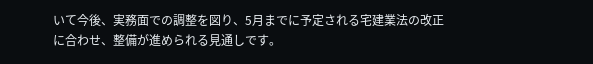いて今後、実務面での調整を図り、5月までに予定される宅建業法の改正に合わせ、整備が進められる見通しです。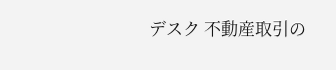デスク 不動産取引の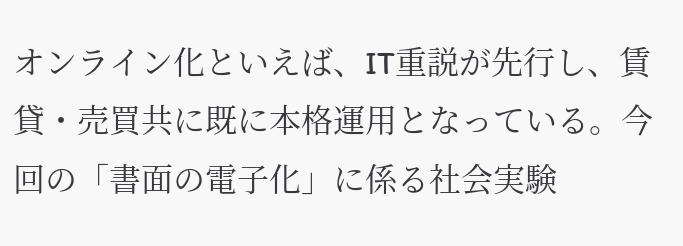オンライン化といえば、IT重説が先行し、賃貸・売買共に既に本格運用となっている。今回の「書面の電子化」に係る社会実験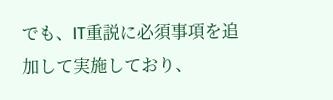でも、IT重説に必須事項を追加して実施しており、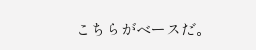こちらがベースだ。